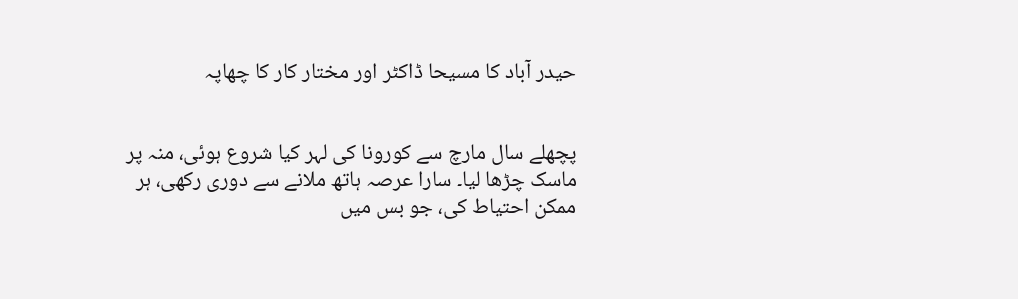حیدر آباد کا مسیحا ڈاکٹر اور مختار کار کا چھاپہ


پچھلے سال مارچ سے کورونا کی لہر کیا شروع ہوئی، منہ پر ماسک چڑھا لیا۔ سارا عرصہ ہاتھ ملانے سے دوری رکھی، ہر ممکن احتیاط کی، جو بس میں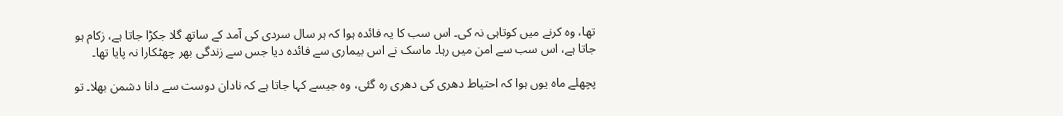تھا، وہ کرنے میں کوتاہی نہ کی۔ اس سب کا یہ فائدہ ہوا کہ ہر سال سردی کی آمد کے ساتھ گلا جکڑا جاتا ہے، زکام ہو جاتا ہے، اس سب سے امن میں رہا۔ ماسک نے اس بیماری سے فائدہ دیا جس سے زندگی بھر چھٹکارا نہ پایا تھا۔

پچھلے ماہ یوں ہوا کہ احتیاط دھری کی دھری رہ گئی، وہ جیسے کہا جاتا ہے کہ نادان دوست سے دانا دشمن بھلا۔ تو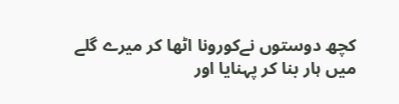کچھ دوستوں نےکورونا اٹھا کر میرے گلے میں ہار بنا کر پہنایا اور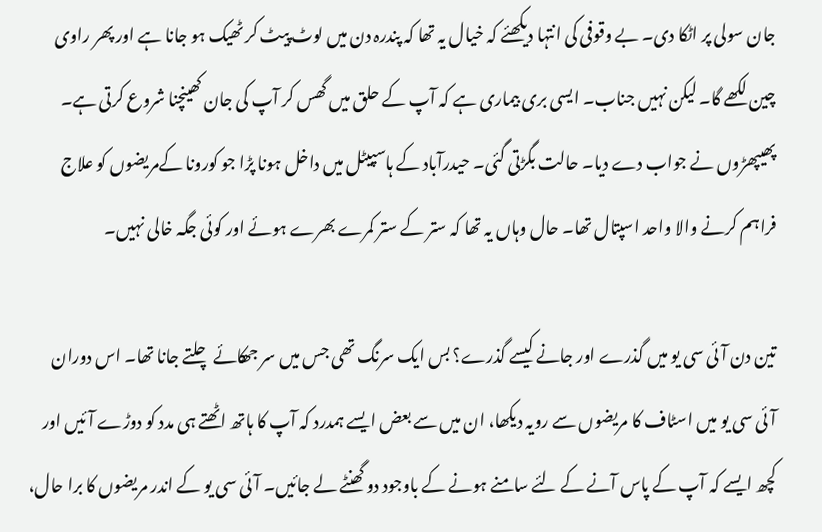جان سولی پر اٹکا دی۔ بے وقوفی کی انتہا دیکھئے کہ خیال یہ تھا کہ پندرہ دن میں لوٹ پیٹ کر ٹھیک ہو جانا ہے اور پھر راوی چین لکھے گا۔ لیکن نہیں جناب۔ ایسی بری بیماری ہے کہ آپ کے حلق میں گھس کر آپ کی جان کھینچنا شروع کرتی ہے۔ پھیپھڑوں نے جواب دے دیا۔ حالت بگڑتی گئی۔ حیدرآباد کے ہاسپیٹل میں داخل ہونا پڑا جو کورونا کےمریضوں کو علاج فراہم کرنے والا واحد اسپتال تھا۔ حال وہاں یہ تھا کہ ستر کے ستر کمرے بھرے ہوئے اور کوئی جگہ خالی نہیں۔

تین دن آئی سی یو میں گذرے اور جانے کیسے گذرے؟ بس ایک سرنگ تھی جس میں سر جھکائے چلتے جانا تھا۔ اس دوران آئی سی یو میں اسٹاف کا مریضوں سے رویہ دیکھا، ان میں سے بعض ایسے ہمدرد کہ آپ کا ہاتھ اٹھتے ہی مدد کو دوڑے آئیں اور کچھ ایسے کہ آپ کے پاس آنے کے لئے سامنے ہونے کے باوجود دو گھنٹے لے جائیں۔ آئی سی یو کے اندر مریضوں کا برا حال،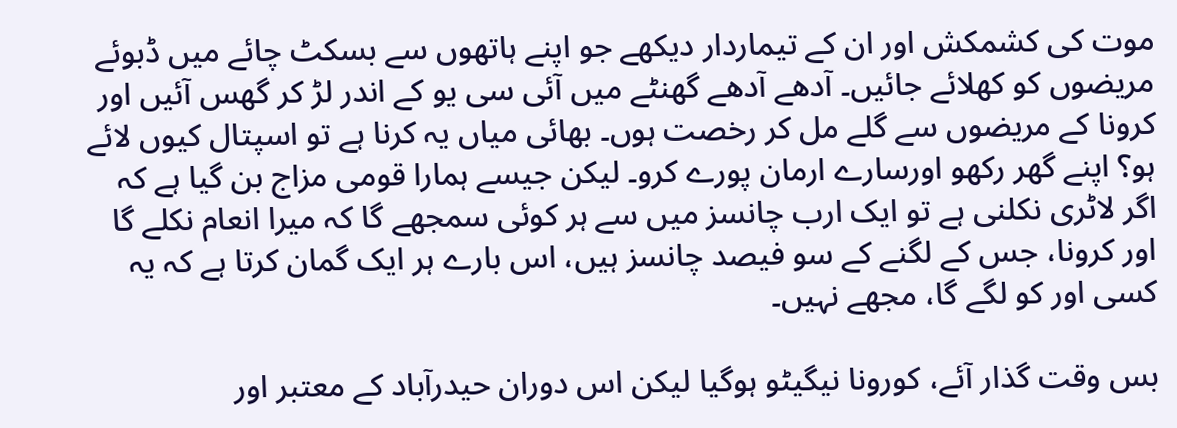موت کی کشمکش اور ان کے تیماردار دیکھے جو اپنے ہاتھوں سے بسکٹ چائے میں ڈبوئے مریضوں کو کھلائے جائیں۔ آدھے آدھے گھنٹے میں آئی سی یو کے اندر لڑ کر گھس آئیں اور کرونا کے مریضوں سے گلے مل کر رخصت ہوں۔ بھائی میاں یہ کرنا ہے تو اسپتال کیوں لائے ہو؟ اپنے گھر رکھو اورسارے ارمان پورے کرو۔ لیکن جیسے ہمارا قومی مزاج بن گیا ہے کہ اگر لاٹری نکلنی ہے تو ایک ارب چانسز میں سے ہر کوئی سمجھے گا کہ میرا انعام نکلے گا اور کرونا، جس کے لگنے کے سو فیصد چانسز ہیں، اس بارے ہر ایک گمان کرتا ہے کہ یہ کسی اور کو لگے گا، مجھے نہیں۔

بس وقت گذار آئے، کورونا نیگیٹو ہوگیا لیکن اس دوران حیدرآباد کے معتبر اور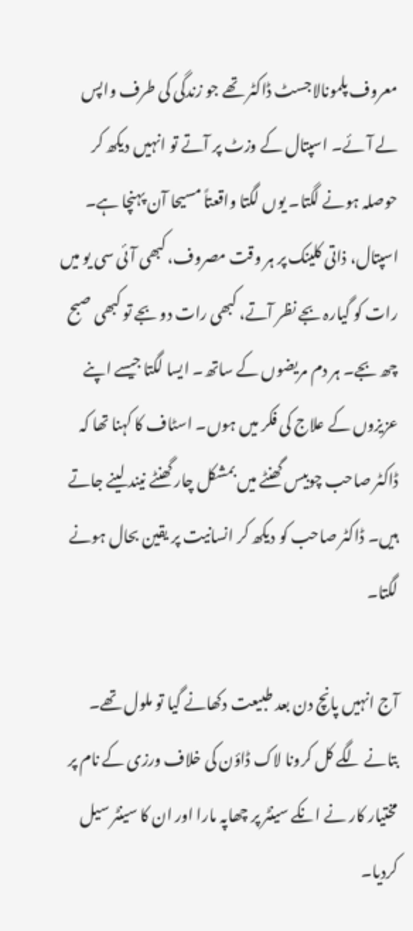معروف پلمونالاجسٹ ڈاکٹر تھے جو زندگی کی طرف واپس لے آئے۔ اسپتال کے وزٹ پر آتے تو انہیں دیکھ کر حوصلہ ہونے لگتا۔ یوں لگتا واقعتاً مسیحا آن پہنچا ہے۔ اسپتال، ذاتی کلینک پر ہر وقت مصروف، کبھی آئی سی یو میں رات کو گیارہ بجے نظر آتے، کبھی رات دو بجے تو کبھی صبح چھ بجے۔ ہر دم مریضوں کے ساتھ۔ ایسا لگتا جیسے اپنے عزیزوں کے علاج کی فکر میں ہوں۔ اسٹاف کا کہنا تھا کہ ڈاکٹر صاحب چوبیس گھنٹے میں بمشکل چار گھنٹے نیند لینے جاتے ہیں۔ ڈاکٹر صاحب کو دیکھ کر انسانیت پر یقین بحال ہونے لگتا۔

آج انہیں پانچ دن بعد طبیعت دکھانے گیا تو ملول تھے۔ بتانے لگے کل کرونا لاک ڈاؤن کی خلاف ورزی کے نام پر مختیار کار نے انکے سینٹر پر چھاپہ مارا اور ان کا سینٹر سیل کردیا۔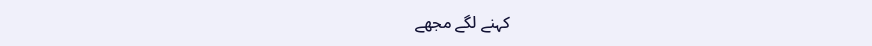کہنے لگے مجھے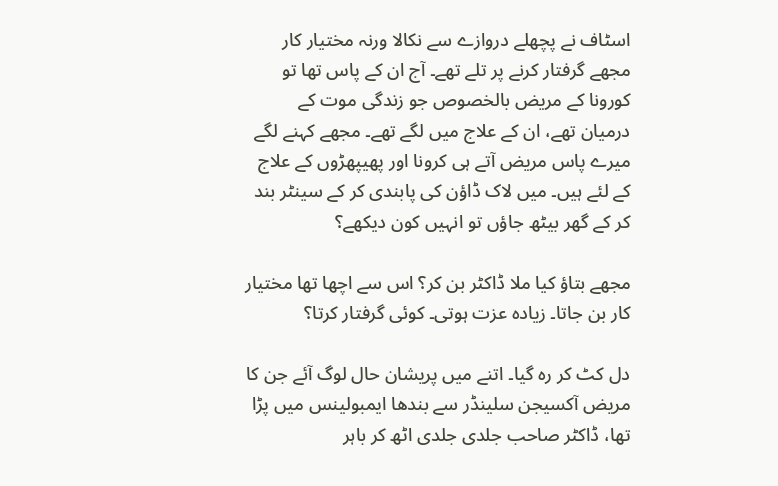اسٹاف نے پچھلے دروازے سے نکالا ورنہ مختیار کار مجھے گرفتار کرنے پر تلے تھے۔ آج ان کے پاس تھا تو کورونا کے مریض بالخصوص جو زندگی موت کے درمیان تھے، ان کے علاج میں لگے تھے۔ مجھے کہنے لگے میرے پاس مریض آتے ہی کرونا اور پھیپھڑوں کے علاج کے لئے ہیں۔ میں لاک ڈاؤن کی پابندی کر کے سینٹر بند کر کے گھر بیٹھ جاؤں تو انہیں کون دیکھے؟

مجھے بتاؤ کیا ملا ڈاکٹر بن کر؟ اس سے اچھا تھا مختیار کار بن جاتا۔ زیادہ عزت ہوتی۔ کوئی گرفتار کرتا؟

دل کٹ کر رہ گیا۔ اتنے میں پریشان حال لوگ آئے جن کا مریض آکسیجن سلینڈر سے بندھا ایمبولینس میں پڑا تھا، ڈاکٹر صاحب جلدی جلدی اٹھ کر باہر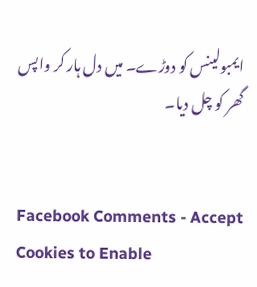ایمبولینس کو دوڑے۔ میں دل ہار کر واپس گھر کو چل دیا۔


Facebook Comments - Accept Cookies to Enable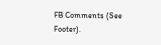FB Comments (See Footer).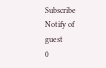Subscribe
Notify of
guest
0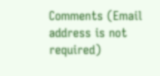Comments (Email address is not required)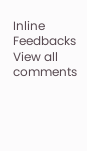Inline Feedbacks
View all comments